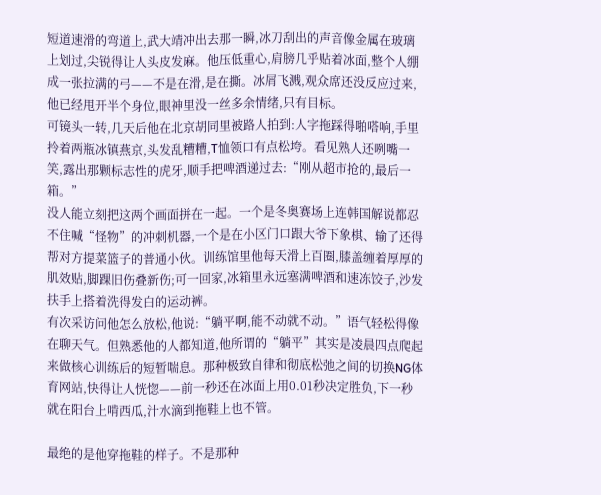短道速滑的弯道上,武大靖冲出去那一瞬,冰刀刮出的声音像金属在玻璃上划过,尖锐得让人头皮发麻。他压低重心,肩膀几乎贴着冰面,整个人绷成一张拉满的弓——不是在滑,是在撕。冰屑飞溅,观众席还没反应过来,他已经甩开半个身位,眼神里没一丝多余情绪,只有目标。
可镜头一转,几天后他在北京胡同里被路人拍到:人字拖踩得啪嗒响,手里拎着两瓶冰镇燕京,头发乱糟糟,T恤领口有点松垮。看见熟人还咧嘴一笑,露出那颗标志性的虎牙,顺手把啤酒递过去:“刚从超市抢的,最后一箱。”
没人能立刻把这两个画面拼在一起。一个是冬奥赛场上连韩国解说都忍不住喊“怪物”的冲刺机器,一个是在小区门口跟大爷下象棋、输了还得帮对方提菜篮子的普通小伙。训练馆里他每天滑上百圈,膝盖缠着厚厚的肌效贴,脚踝旧伤叠新伤;可一回家,冰箱里永远塞满啤酒和速冻饺子,沙发扶手上搭着洗得发白的运动裤。
有次采访问他怎么放松,他说:“躺平啊,能不动就不动。”语气轻松得像在聊天气。但熟悉他的人都知道,他所谓的“躺平”其实是凌晨四点爬起来做核心训练后的短暂喘息。那种极致自律和彻底松弛之间的切换NG体育网站,快得让人恍惚——前一秒还在冰面上用0.01秒决定胜负,下一秒就在阳台上啃西瓜,汁水滴到拖鞋上也不管。

最绝的是他穿拖鞋的样子。不是那种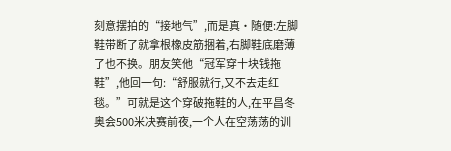刻意摆拍的“接地气”,而是真·随便:左脚鞋带断了就拿根橡皮筋捆着,右脚鞋底磨薄了也不换。朋友笑他“冠军穿十块钱拖鞋”,他回一句:“舒服就行,又不去走红毯。”可就是这个穿破拖鞋的人,在平昌冬奥会500米决赛前夜,一个人在空荡荡的训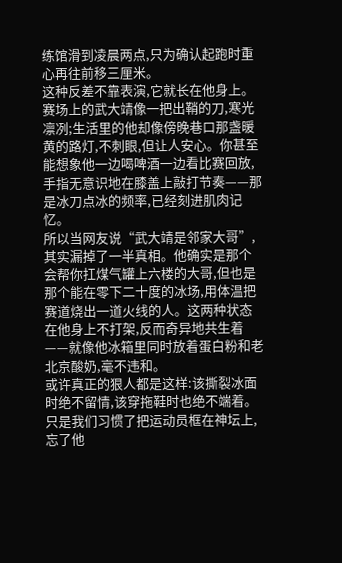练馆滑到凌晨两点,只为确认起跑时重心再往前移三厘米。
这种反差不靠表演,它就长在他身上。赛场上的武大靖像一把出鞘的刀,寒光凛冽;生活里的他却像傍晚巷口那盏暖黄的路灯,不刺眼,但让人安心。你甚至能想象他一边喝啤酒一边看比赛回放,手指无意识地在膝盖上敲打节奏——那是冰刀点冰的频率,已经刻进肌肉记忆。
所以当网友说“武大靖是邻家大哥”,其实漏掉了一半真相。他确实是那个会帮你扛煤气罐上六楼的大哥,但也是那个能在零下二十度的冰场,用体温把赛道烧出一道火线的人。这两种状态在他身上不打架,反而奇异地共生着——就像他冰箱里同时放着蛋白粉和老北京酸奶,毫不违和。
或许真正的狠人都是这样:该撕裂冰面时绝不留情,该穿拖鞋时也绝不端着。只是我们习惯了把运动员框在神坛上,忘了他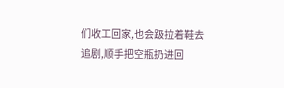们收工回家,也会趿拉着鞋去追剧,顺手把空瓶扔进回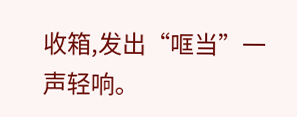收箱,发出“哐当”一声轻响。